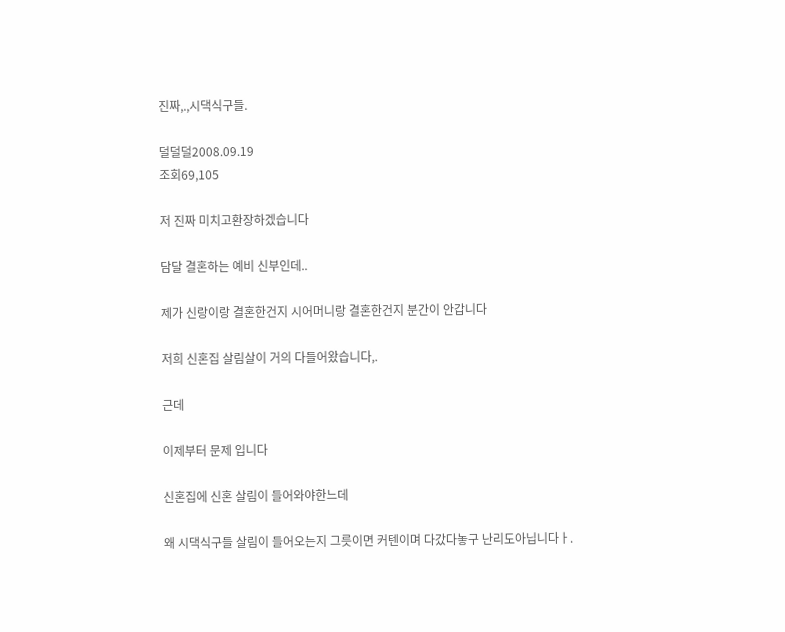진짜,.,시댁식구들.

덜덜덜2008.09.19
조회69,105

저 진짜 미치고환장하겠습니다

담달 결혼하는 예비 신부인데..

제가 신랑이랑 결혼한건지 시어머니랑 결혼한건지 분간이 안갑니다

저희 신혼집 살림살이 거의 다들어왔습니다,.

근데

이제부터 문제 입니다

신혼집에 신혼 살림이 들어와야한느데

왜 시댁식구들 살림이 들어오는지 그릇이면 커텐이며 다갔다놓구 난리도아닙니다ㅏ.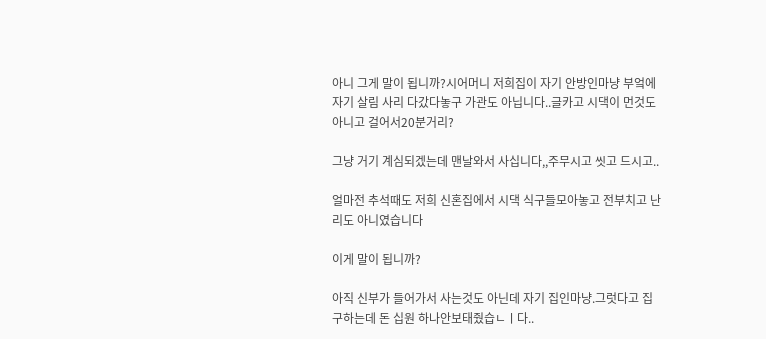아니 그게 말이 됩니까?시어머니 저희집이 자기 안방인마냥 부엌에 자기 살림 사리 다갔다놓구 가관도 아닙니다..글카고 시댁이 먼것도 아니고 걸어서20분거리?

그냥 거기 계심되겠는데 맨날와서 사십니다,,주무시고 씻고 드시고..

얼마전 추석때도 저희 신혼집에서 시댁 식구들모아놓고 전부치고 난리도 아니였습니다

이게 말이 됩니까?

아직 신부가 들어가서 사는것도 아닌데 자기 집인마냥.그럿다고 집구하는데 돈 십원 하나안보태줬습ㄴㅣ다..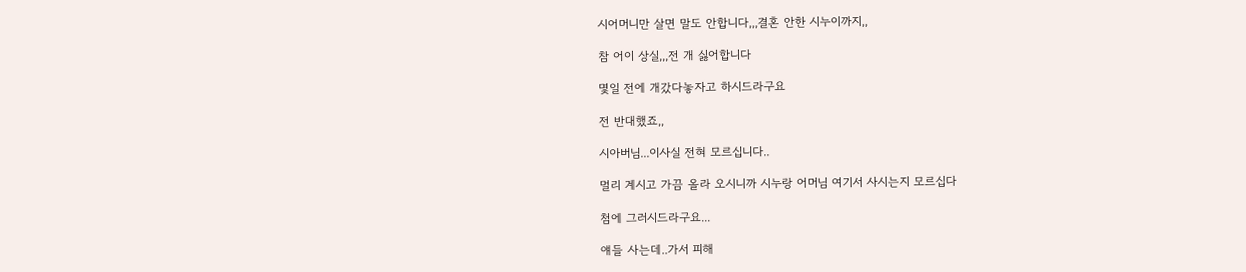시어머니만 살면 말도 안합니다,,,결혼 안한 시누이까지,,

참 어이 상실,,,전 개 싫어합니다

몇일 전에 개갔다놓자고 하시드라구요

전 반대했죠,,

시아버님...이사실 전혀 모르십니다..

멀리 계시고 가끔 올라 오시니까 시누랑 어머님 여기서 사시는지 모르십다

첨에 그러시드라구요...

얘들 사는데..가서 피해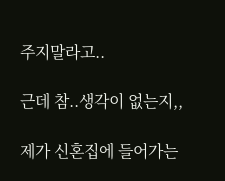주지말라고..

근데 참..생각이 없는지,,

제가 신혼집에 들어가는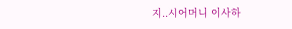지..시어머니 이사하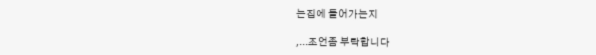는집에 들어가는지

,...조언좀 부탁합니다